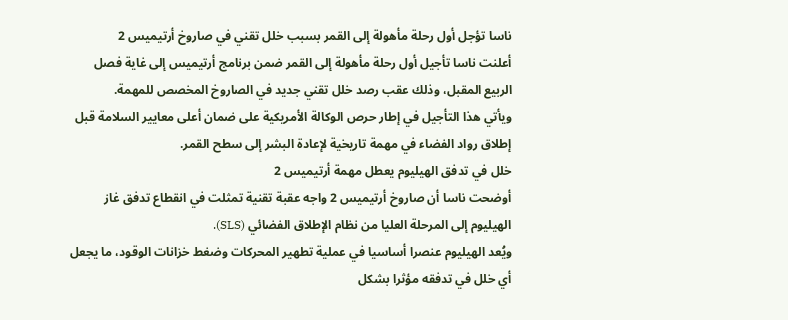ناسا تؤجل أول رحلة مأهولة إلى القمر بسبب خلل تقني في صاروخ أرتيميس 2
أعلنت ناسا تأجيل أول رحلة مأهولة إلى القمر ضمن برنامج أرتيميس إلى غاية فصل الربيع المقبل، وذلك عقب رصد خلل تقني جديد في الصاروخ المخصص للمهمة.
ويأتي هذا التأجيل في إطار حرص الوكالة الأمريكية على ضمان أعلى معايير السلامة قبل إطلاق رواد الفضاء في مهمة تاريخية لإعادة البشر إلى سطح القمر.
خلل في تدفق الهيليوم يعطل مهمة أرتيميس 2
أوضحت ناسا أن صاروخ أرتيميس 2 واجه عقبة تقنية تمثلت في انقطاع تدفق غاز الهيليوم إلى المرحلة العليا من نظام الإطلاق الفضائي (SLS).
ويُعد الهيليوم عنصرا أساسيا في عملية تطهير المحركات وضغط خزانات الوقود، ما يجعل أي خلل في تدفقه مؤثرا بشكل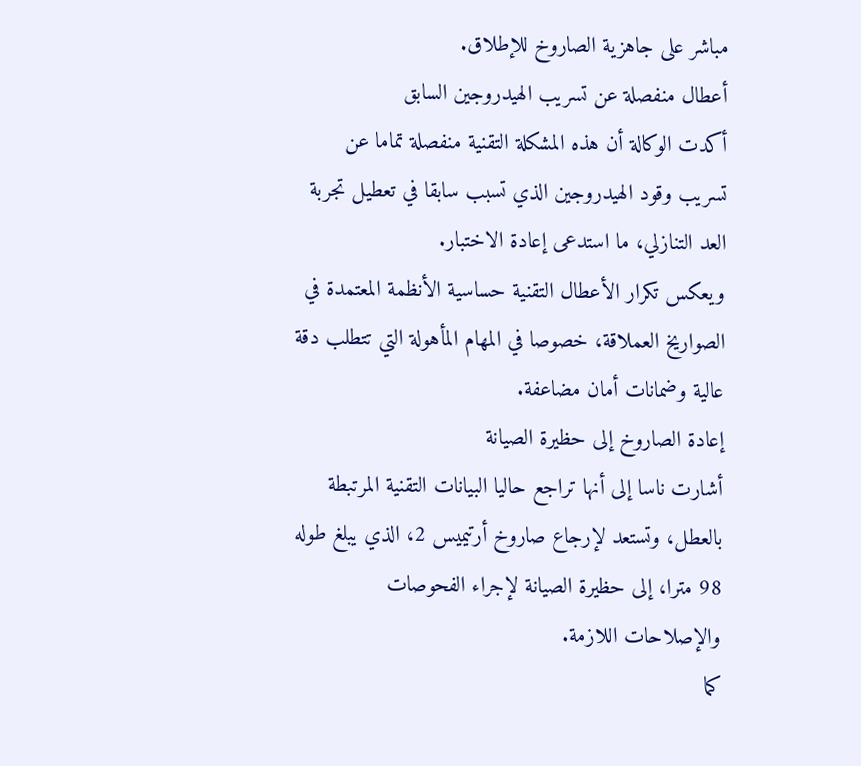مباشر على جاهزية الصاروخ للإطلاق.
أعطال منفصلة عن تسريب الهيدروجين السابق
أكدت الوكالة أن هذه المشكلة التقنية منفصلة تماما عن تسريب وقود الهيدروجين الذي تسبب سابقا في تعطيل تجربة العد التنازلي، ما استدعى إعادة الاختبار.
ويعكس تكرار الأعطال التقنية حساسية الأنظمة المعتمدة في الصواريخ العملاقة، خصوصا في المهام المأهولة التي تتطلب دقة عالية وضمانات أمان مضاعفة.
إعادة الصاروخ إلى حظيرة الصيانة
أشارت ناسا إلى أنها تراجع حاليا البيانات التقنية المرتبطة بالعطل، وتستعد لإرجاع صاروخ أرتيميس 2، الذي يبلغ طوله 98 مترا، إلى حظيرة الصيانة لإجراء الفحوصات والإصلاحات اللازمة.
كما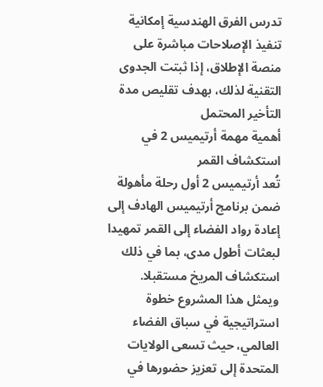تدرس الفرق الهندسية إمكانية تنفيذ الإصلاحات مباشرة على منصة الإطلاق، إذا ثبتت الجدوى التقنية لذلك، بهدف تقليص مدة التأخير المحتمل
أهمية مهمة أرتيميس 2 في استكشاف القمر
تُعد أرتيميس 2 أول رحلة مأهولة ضمن برنامج أرتيميس الهادف إلى إعادة رواد الفضاء إلى القمر تمهيدا لبعثات أطول مدى، بما في ذلك استكشاف المريخ مستقبلا.
ويمثل هذا المشروع خطوة استراتيجية في سباق الفضاء العالمي، حيث تسعى الولايات المتحدة إلى تعزيز حضورها في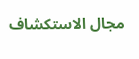مجال الاستكشاف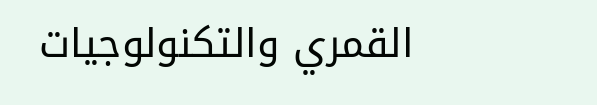القمري والتكنولوجيات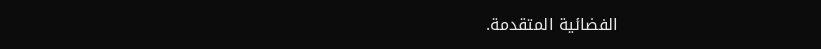الفضائية المتقدمة.